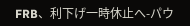FRB、利下げ一時休止へ-パウ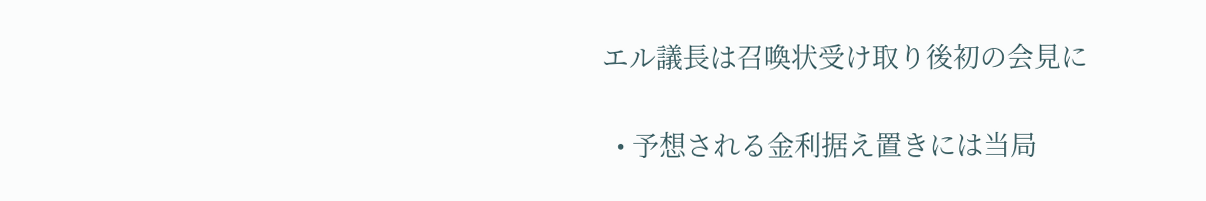エル議長は召喚状受け取り後初の会見に

  • 予想される金利据え置きには当局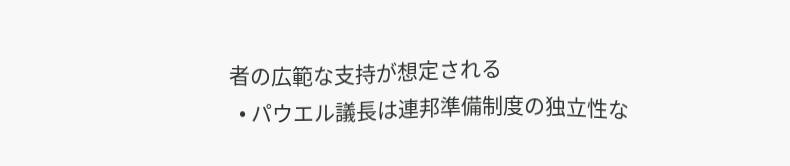者の広範な支持が想定される
  • パウエル議長は連邦準備制度の独立性な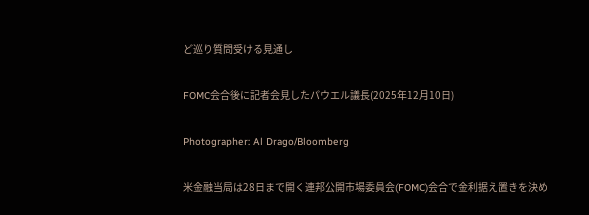ど巡り質問受ける見通し

FOMC会合後に記者会見したパウエル議長(2025年12月10日)

Photographer: Al Drago/Bloomberg

米金融当局は28日まで開く連邦公開市場委員会(FOMC)会合で金利据え置きを決め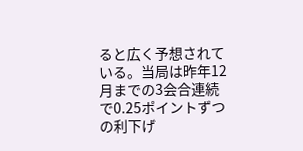ると広く予想されている。当局は昨年12月までの3会合連続で0.25ポイントずつの利下げ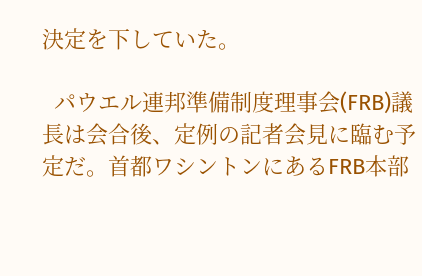決定を下していた。

  パウエル連邦準備制度理事会(FRB)議長は会合後、定例の記者会見に臨む予定だ。首都ワシントンにあるFRB本部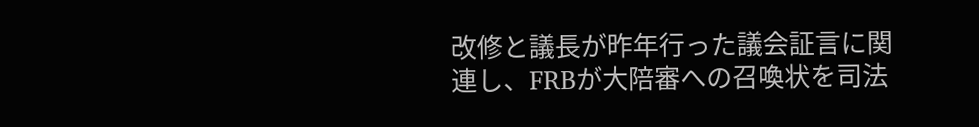改修と議長が昨年行った議会証言に関連し、FRBが大陪審への召喚状を司法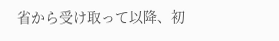省から受け取って以降、初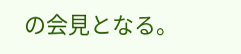の会見となる。